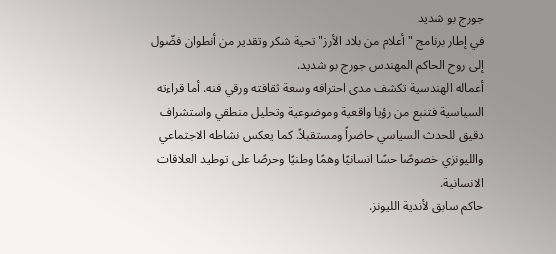جورج بو شديد
في إطار برنامج "أعلام من بلاد الأرز" تحية شكر وتقدير من أنطوان فضّول إلى روح الحاكم المهندس جورج بو شديد.
أعماله الهندسية تكشف مدى احترافه وسعة ثقافته ورقي فنه. أما قراءته السياسية فتنبع من رؤيا واقعية وموضوعية وتحليل منطقي واستشراف دقيق للحدث السياسي حاضراً ومستقبلاً. كما يعكس نشاطه الاجتماعي والليونزي خصوصًا حسًا انسانيًا وهمًا وطنيًا وحرصًا على توطيد العلاقات الانسانية.
حاكم سابق لأندية الليونز.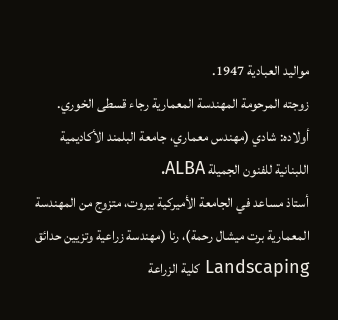مواليد العبادية 1947.
زوجته المرحومة المهندسة المعمارية رجاء قسطى الخوري.
أولاده: شادي (مهندس معماري، جامعة البلمند الأكاديمية اللبنانية للفنون الجميلة ALBA.
أستاذ مساعد في الجامعة الأميركية بيروت، متزوج من المهندسة المعمارية برت ميشال رحمة)، رنا (مهندسة زراعية وتزيين حدائق Landscaping كلية الزراعة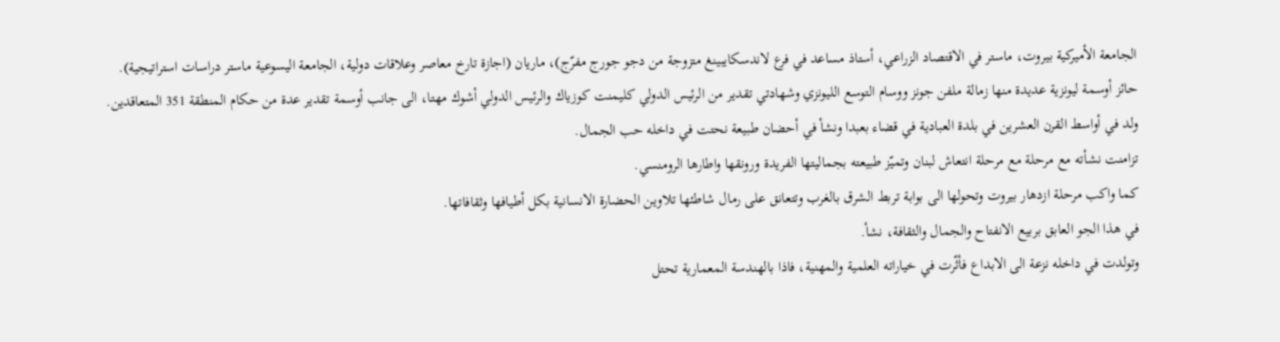الجامعة الأميركية بيروت، ماستر في الاقتصاد الزراعي، أستاذ مساعد في فرع لاندسكايبينغ متزوجة من دجو جورج مفرّج)، ماريان (اجازة تارخ معاصر وعلاقات دولية، الجامعة اليسوعية ماستر دراسات استراتيجية).
حائز أوسمة ليونزية عديدة منها زمالة ملفن جونز ووسام التوسع الليونزي وشهادتي تقدير من الرئيس الدولي كليمنت كوزياك والرئيس الدولي أشوك مهتا، الى جانب أوسمة تقدير عدة من حكام المنطقة 351 المتعاقدين.
ولد في أواسط القرن العشرين في بلدة العبادية في قضاء بعبدا ونشأ في أحضان طبيعة نحتت في داخله حب الجمال.
تزامنت نشأته مع مرحلة مع مرحلة انتعاش لبنان وتميّز طبيعته بجماليتها الفريدة ورونقها واطارها الرومنسي.
كما واكب مرحلة ازدهار بيروت وتحولها الى بوابة تربط الشرق بالغرب وتتعانق على رمال شاطئها تلاوين الحضارة الانسانية بكل أطيافها وثقافاتها.
في هذا الجو العابق بربيع الانفتاح والجمال والثقافة، نشأ.
وتولدت في داخله نزعة الى الابداع فأثّرت في خياراته العلمية والمهنية، فاذا بالهندسة المعمارية تحتل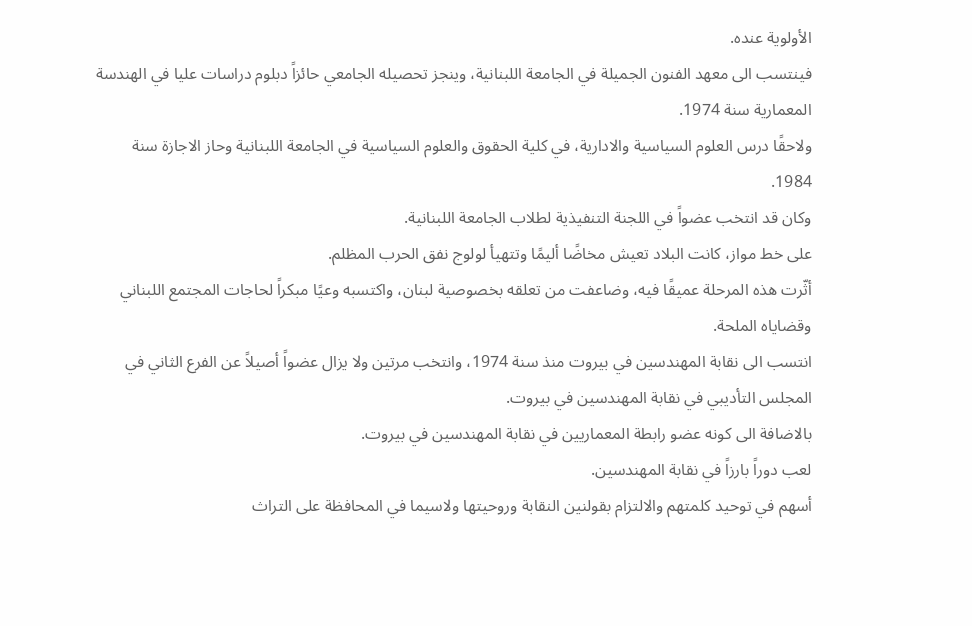الأولوية عنده.
فينتسب الى معهد الفنون الجميلة في الجامعة اللبنانية، وينجز تحصيله الجامعي حائزاً دبلوم دراسات عليا في الهندسة المعمارية سنة 1974.
ولاحقًا درس العلوم السياسية والادارية، في كلية الحقوق والعلوم السياسية في الجامعة اللبنانية وحاز الاجازة سنة 1984.
وكان قد انتخب عضواً في اللجنة التنفيذية لطلاب الجامعة اللبنانية.
على خط مواز، كانت البلاد تعيش مخاضًا أليمًا وتتهيأ لولوج نفق الحرب المظلم.
أثّرت هذه المرحلة عميقًا فيه، وضاعفت من تعلقه بخصوصية لبنان، واكتسبه وعيًا مبكراً لحاجات المجتمع اللبناني وقضاياه الملحة.
انتسب الى نقابة المهندسين في بيروت منذ سنة 1974، وانتخب مرتين ولا يزال عضواً أصيلاً عن الفرع الثاني في المجلس التأديبي في نقابة المهندسين في بيروت.
بالاضافة الى كونه عضو رابطة المعماريين في نقابة المهندسين في بيروت.
لعب دوراً بارزاً في نقابة المهندسين.
أسهم في توحيد كلمتهم والالتزام بقولنين النقابة وروحيتها ولاسيما في المحافظة على التراث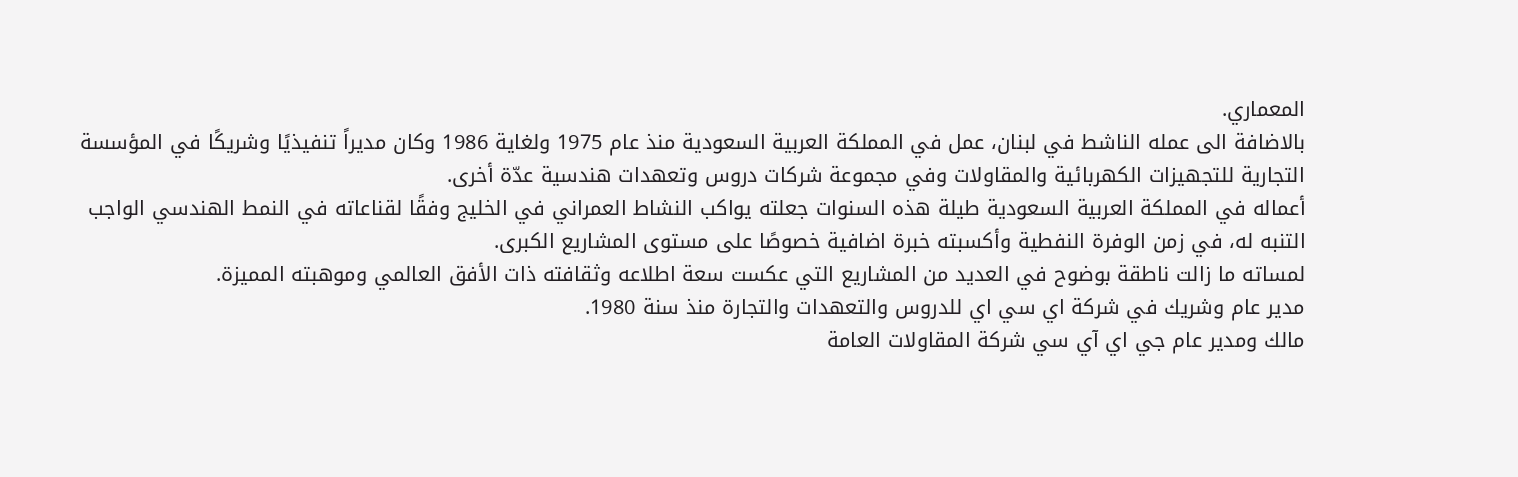المعماري.
بالاضافة الى عمله الناشط في لبنان، عمل في المملكة العربية السعودية منذ عام 1975 ولغاية 1986 وكان مديراً تنفيذيًا وشريكًا في المؤسسة التجارية للتجهيزات الكهربائية والمقاولات وفي مجموعة شركات دروس وتعهدات هندسية عدّة أخرى.
أعماله في المملكة العربية السعودية طيلة هذه السنوات جعلته يواكب النشاط العمراني في الخليج وفقًا لقناعاته في النمط الهندسي الواجب التنبه له، في زمن الوفرة النفطية وأكسبته خبرة اضافية خصوصًا على مستوى المشاريع الكبرى.
لمساته ما زالت ناطقة بوضوح في العديد من المشاريع التي عكست سعة اطلاعه وثقافته ذات الأفق العالمي وموهبته المميزة.
مدير عام وشريك في شركة اي سي اي للدروس والتعهدات والتجارة منذ سنة 1980.
مالك ومدير عام جي اي آي سي شركة المقاولات العامة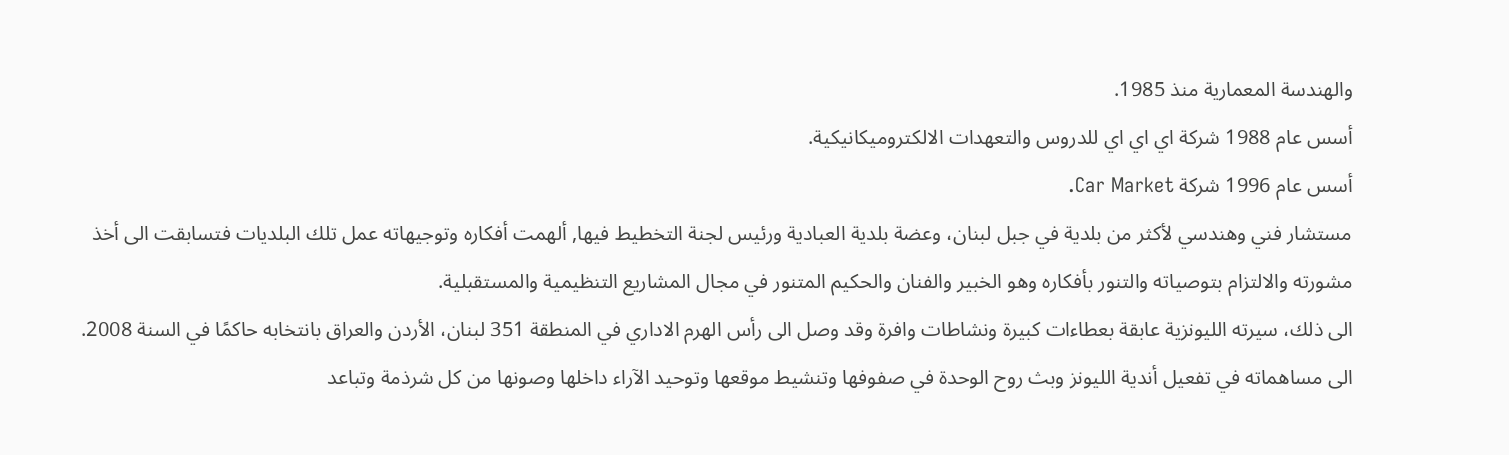والهندسة المعمارية منذ 1985.
أسس عام 1988 شركة اي اي اي للدروس والتعهدات الالكتروميكانيكية.
أسس عام 1996 شركة Car Market.
مستشار فني وهندسي لأكثر من بلدية في جبل لبنان، وعضة بلدية العبادية ورئيس لجنة التخطيط فيها, ألهمت أفكاره وتوجيهاته عمل تلك البلديات فتسابقت الى أخذ مشورته والالتزام بتوصياته والتنور بأفكاره وهو الخبير والفنان والحكيم المتنور في مجال المشاريع التنظيمية والمستقبلية.
الى ذلك، سيرته الليونزية عابقة بعطاءات كبيرة ونشاطات وافرة وقد وصل الى رأس الهرم الاداري في المنطقة 351 لبنان، الأردن والعراق بانتخابه حاكمًا في السنة 2008.
الى مساهماته في تفعيل أندية الليونز وبث روح الوحدة في صفوفها وتنشيط موقعها وتوحيد الآراء داخلها وصونها من كل شرذمة وتباعد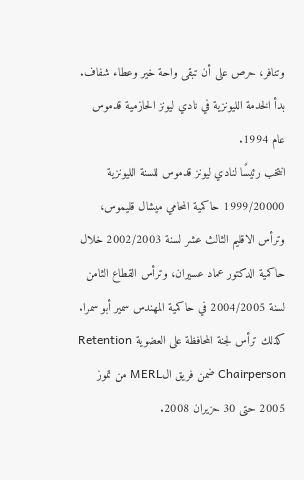وتنافر، حرص على أن تبقى واحة خير وعطاء شفاف.
بدأ الخدمة الليونزية في نادي ليونز الحازمية قدموس عام 1994.
انتخب رئيسًا لنادي ليونز قدموس للسنة الليونزية 1999/20000 حاكمية المحامي ميشال قليموس، وترأس الاقليم الثالث عشر لسنة 2002/2003 خلال حاكمية الدكتور عماد عسيران، وترأس القطاع الثامن لسنة 2004/2005 في حاكمية المهندس سمير أبو سمرا.
كذلك ترأس لجنة المحافظة على العضوية Retention Chairperson ضمن فريق الMERL من تموز 2005 حتى 30 حزيران 2008.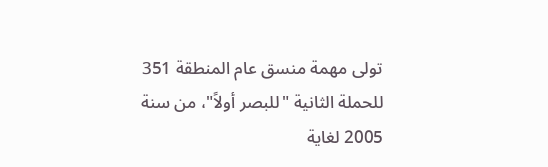تولى مهمة منسق عام المنطقة 351 للحملة الثانية "للبصر أولاً"، من سنة 2005 لغاية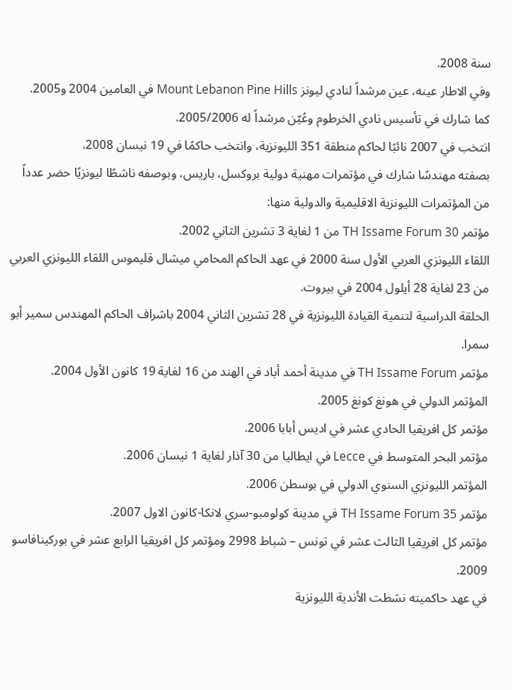سنة 2008.
وفي الاطار عينه، عين مرشداً لنادي ليونز Mount Lebanon Pine Hills في العامين 2004 و2005.
كما شارك في تأسيس نادي الخرطوم وعُيّن مرشداً له 2005/2006.
انتخب في 2007 نائبًا لحاكم منطقة 351 الليونزية، وانتخب حاكمًا في 19 نيسان 2008.
بصفته مهندسًا شارك في مؤتمرات مهنية دولية بروكسل، باريس، وبوصفه ناشطًا ليونزيًا حضر عدداً من المؤتمرات الليونزية الاقليمية والدولية منها:
مؤتمر TH Issame Forum 30 من 1 لغاية 3 تشرين الثاني 2002.
اللقاء الليونزي العربي الأول سنة 2000 في عهد الحاكم المحامي ميشال قليموس اللقاء الليونزي العربي من 23 لغاية 28 أيلول 2004 في بيروت.
الحلقة الدراسية لتنمية القيادة الليونزية في 28 تشرين الثاني 2004 باشراف الحاكم المهندس سمير أبو سمرا.
مؤتمر TH Issame Forum في مدينة أحمد أباد في الهند من 16 لغاية 19 كانون الأول 2004.
المؤتمر الدولي في هونغ كونغ 2005.
مؤتمر كل افريقيا الحادي عشر في اديس أبابا 2006.
مؤتمر البحر المتوسط في Lecce في ايطاليا من 30 آذار لغاية 1 نيسان 2006.
المؤتمر الليونزي السنوي الدولي في بوسطن 2006.
مؤتمر TH Issame Forum 35 في مدينة كولومبو-سري لانكا-كانون الاول 2007.
مؤتمر كل افريقيا الثالث عشر في تونس – شباط 2998 ومؤتمر كل افريقيا الرابع عشر في بوركينافاسو 2009.
في عهد حاكميته نشطت الأندية الليونزية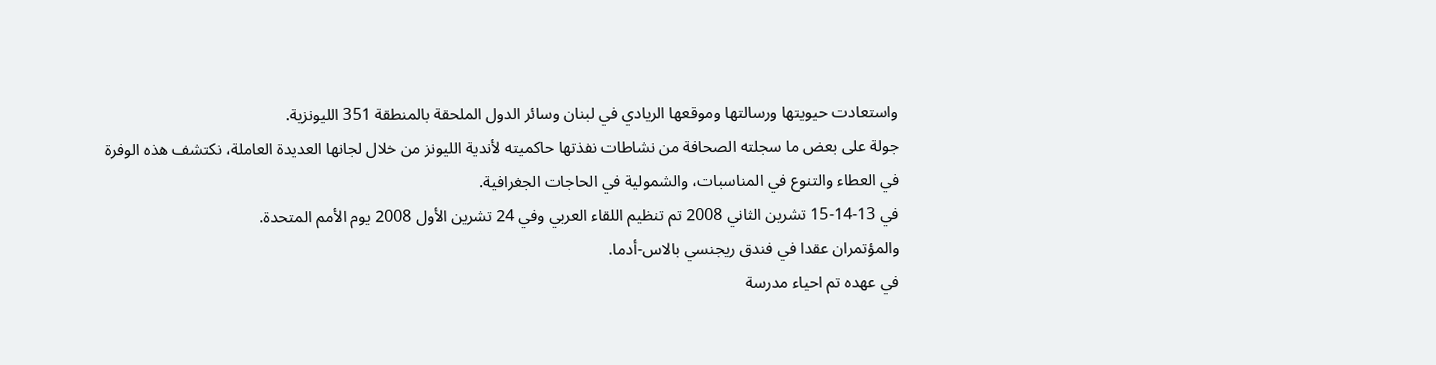واستعادت حيويتها ورسالتها وموقعها الريادي في لبنان وسائر الدول الملحقة بالمنطقة 351 الليونزية.
جولة على بعض ما سجلته الصحافة من نشاطات نفذتها حاكميته لأندية الليونز من خلال لجانها العديدة العاملة، نكتشف هذه الوفرة في العطاء والتنوع في المناسبات، والشمولية في الحاجات الجغرافية.
في 13-14-15 تشرين الثاني 2008 تم تنظيم اللقاء العربي وفي 24 تشرين الأول 2008 يوم الأمم المتحدة.
والمؤتمران عقدا في فندق ريجنسي بالاس-أدما.
في عهده تم احياء مدرسة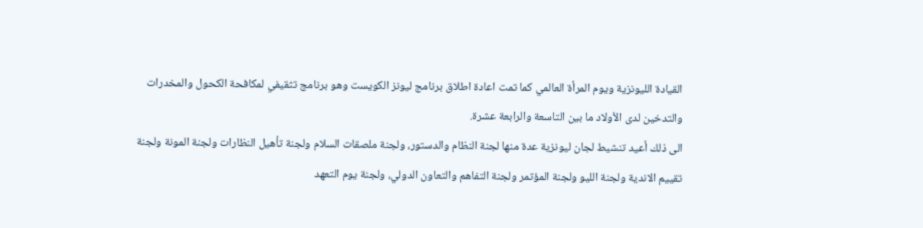القيادة الليونزية ويوم المرأة العالمي كما تمت اعادة اطلاق برنامج ليونز الكويست وهو برنامج تثقيفي لمكافحة الكحول والمخدرات والتدخين لدى الأولاد ما بين التاسعة والرابعة عشرة.
الى ذلك أعيد تنشيط لجان ليونزية عدة منها لجنة النظام والدستور، ولجنة ملصقات السلام ولجنة تأهيل النظارات ولجنة المونة ولجنة تقييم الاندية ولجنة الليو ولجنة المؤتمر ولجنة التفاهم والتعاون الدولي، ولجنة يوم التعهد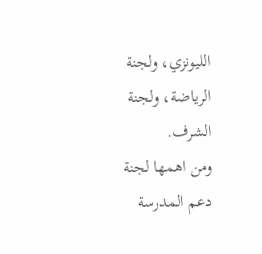الليونزي، ولجنة الرياضة، ولجنة الشرف.
ومن اهمها لجنة دعم المدرسة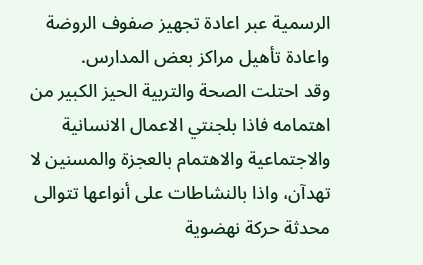الرسمية عبر اعادة تجهيز صفوف الروضة واعادة تأهيل مراكز بعض المدارس.
وقد احتلت الصحة والتربية الحيز الكبير من اهتمامه فاذا بلجنتي الاعمال الانسانية والاجتماعية والاهتمام بالعجزة والمسنين لا تهدآن، واذا بالنشاطات على أنواعها تتوالى محدثة حركة نهضوية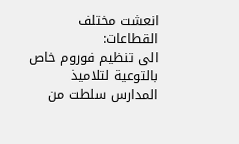انعشت مختلف القطاعات:
الى تنظيم فوروم خاص بالتوعية لتلاميذ المدارس سلطت من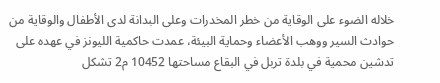خلاله الضوء على الوقاية من خطر المخدرات وعلى البدانة لدى الأطفال والوقاية من حوادث السير ووهب الأعضاء وحماية البيئة، عمدت حاكمية الليونز في عهده على تدشين محمية في بلدة تربل في البقاع مساحتها 10452 م2 تشكل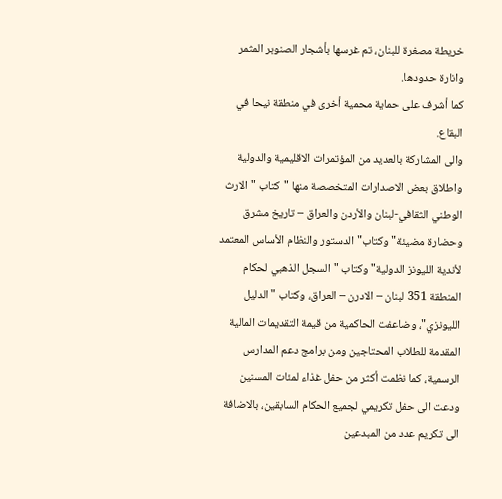خريطة مصغرة للبنان، تم غرسها بأشجار الصنوبر المثمر وانارة حدودها.
كما أشرف على حماية محمية أخرى في منطقة نيحا في البقاع.
والى المشاركة بالعديد من المؤتمرات الاقليمية والدولية واطلاق بعض الاصدارات المتخصصة منها "كتاب "الارث الوطني الثقافي-لبنان والأردن والعراق – تاريخ مشرق وحضارة مضيئة" وكتاب" الدستور والنظام الأساس المعتمد لأندية الليونز الدولية" وكتاب "السجل الذهبي لحكام المنطقة 351 لبنان – الادرن – العراق، وكتاب "الدليل الليونزي"، وضاعفت الحاكمية من قيمة التقديمات المالية المقدمة للطلاب المحتاجين ومن برامج دعم المدارس الرسمية، كما نظمت أكثر من حفل غذاء لمئات المسنين ودعت الى حفل تكريمي لجميع الحكام السابقين، بالاضافة الى تكريم عدد من المبدعين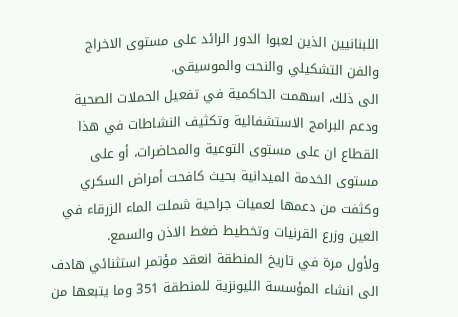اللبنانيين الذين لعبوا الدور الرائد على مستوى الاخراج والفن التشكيلي والنحت والموسيقى.
الى ذلك، اسهمت الحاكمية في تفعيل الحملات الصحية ودعم البرامج الاستشفائية وتكثيف النشاطات في هذا القطاع ان على مستوى التوعية والمحاضرات، أو على مستوى الخدمة الميدانية بحيث كافحت أمراض السكري وكثفت من دعمها لعميات جراحية شملت الماء الزرقاء في العين وزرع القرنيات وتخطيط ضغط الاذن والسمع.
ولأول مرة في تاريخ المنطقة انعقد مؤتمر استثنائي هادف الى انشاء المؤسسة الليونزية للمنطقة 351 وما يتبعها من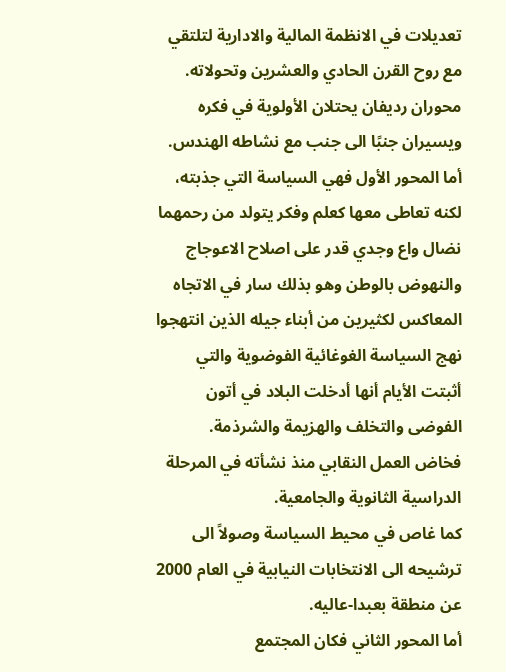تعديلات في الانظمة المالية والادارية لتلتقي مع روح القرن الحادي والعشرين وتحولاته.
محوران رديفان يحتلان الأولوية في فكره ويسيران جنبًا الى جنب مع نشاطه الهندس.
أما المحور الأول فهي السياسة التي جذبته، لكنه تعاطى معها كعلم وفكر يتولد من رحمهما نضال واع وجدي قدر على اصلاح الاعوجاج والنهوض بالوطن وهو بذلك سار في الاتجاه المعاكس لكثيرين من أبناء جيله الذين انتهجوا نهج السياسة الغوغائية الفوضوية والتي أثبتت الأيام أنها أدخلت البلاد في أتون الفوضى والتخلف والهزيمة والشرذمة.
فخاض العمل النقابي منذ نشأته في المرحلة الدراسية الثانوية والجامعية.
كما غاص في محيط السياسة وصولاً الى ترشيحه الى الانتخابات النيابية في العام 2000 عن منطقة بعبدا-عاليه.
أما المحور الثاني فكان المجتمع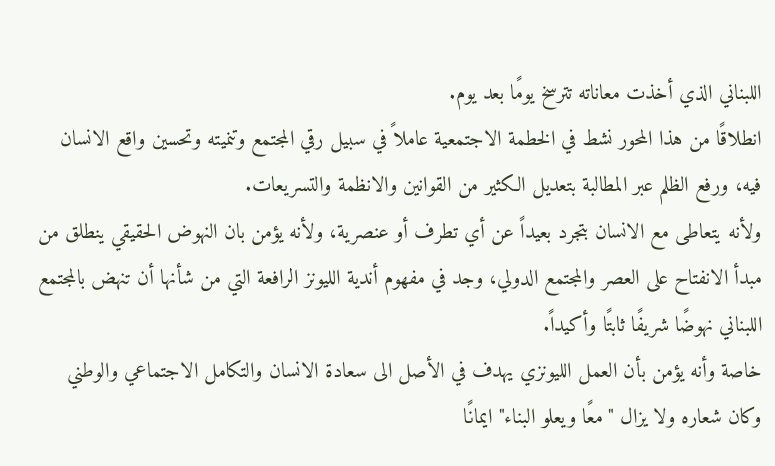اللبناني الذي أخذت معاناته تترسخ يومًا بعد يوم.
انطلاقًا من هذا المحور نشط في الخطمة الاجتمعية عاملاً في سبيل رقي المجتمع وتنميته وتحسين واقع الانسان فيه، ورفع الظلم عبر المطالبة بتعديل الكثير من القوانين والانظمة والتسريعات.
ولأنه يتعاطى مع الانسان بتجرد بعيداً عن أي تطرف أو عنصرية، ولأنه يؤمن بان النهوض الحقيقي ينطلق من مبدأ الانفتاح على العصر والمجتمع الدولي، وجد في مفهوم أندية الليونز الرافعة التي من شأنها أن تنهض بالمجتمع اللبناني نهوضًا شريفًا ثابتًا وأكيداً.
خاصة وأنه يؤمن بأن العمل الليونزي يهدف في الأصل الى سعادة الانسان والتكامل الاجتماعي والوطني وكان شعاره ولا يزال "معًا ويعلو البناء" ايمانًا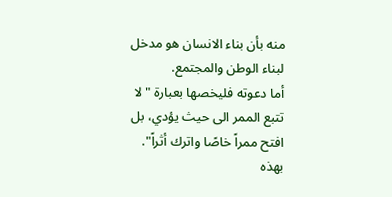منه بأن بناء الانسان هو مدخل لبناء الوطن والمجتمع.
أما دعوته فليخصها بعبارة "لا تتبع الممر الى حيث يؤدي، بل افتح ممراً خاصًا واترك أثراً".
بهذه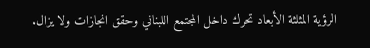الرؤية المثلثة الأبعاد تحرك داخل المجتمع اللبناني وحقق انجازات ولا يزال.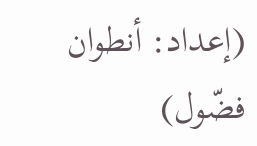(إعداد: أنطوان فضّول)